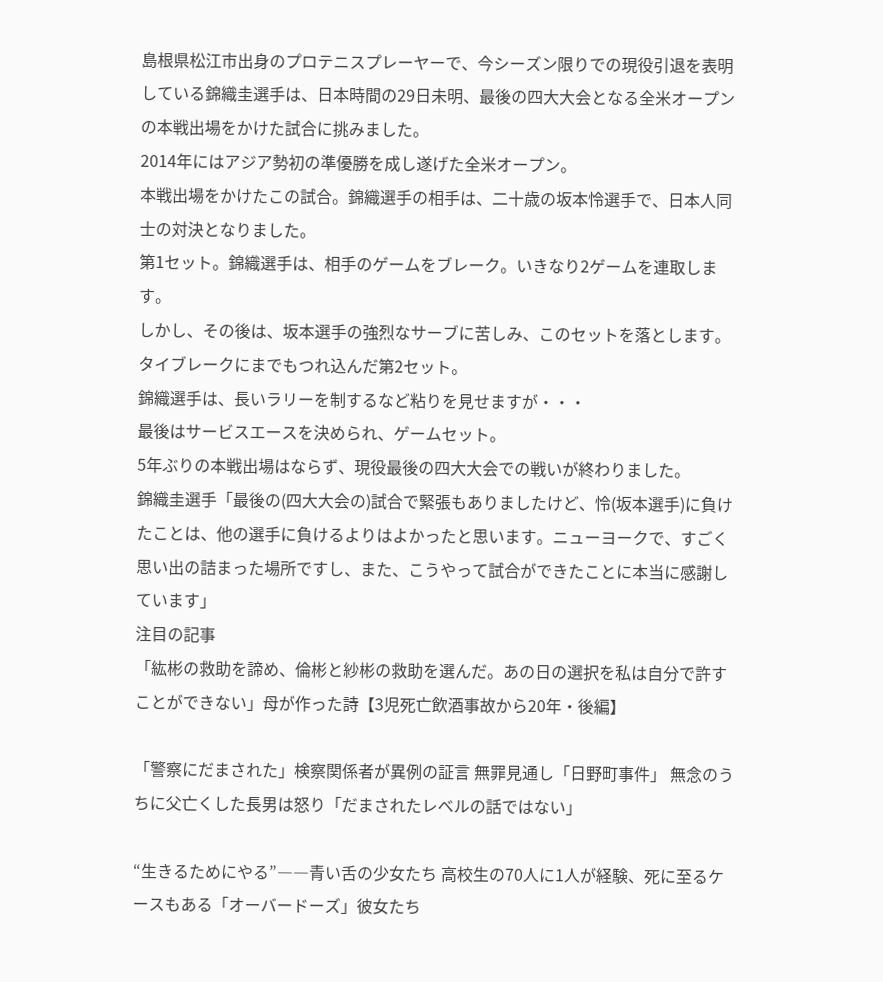島根県松江市出身のプロテニスプレーヤーで、今シーズン限りでの現役引退を表明している錦織圭選手は、日本時間の29日未明、最後の四大大会となる全米オープンの本戦出場をかけた試合に挑みました。
2014年にはアジア勢初の準優勝を成し遂げた全米オープン。
本戦出場をかけたこの試合。錦織選手の相手は、二十歳の坂本怜選手で、日本人同士の対決となりました。
第1セット。錦織選手は、相手のゲームをブレーク。いきなり2ゲームを連取します。
しかし、その後は、坂本選手の強烈なサーブに苦しみ、このセットを落とします。
タイブレークにまでもつれ込んだ第2セット。
錦織選手は、長いラリーを制するなど粘りを見せますが・・・
最後はサービスエースを決められ、ゲームセット。
5年ぶりの本戦出場はならず、現役最後の四大大会での戦いが終わりました。
錦織圭選手「最後の(四大大会の)試合で緊張もありましたけど、怜(坂本選手)に負けたことは、他の選手に負けるよりはよかったと思います。ニューヨークで、すごく思い出の詰まった場所ですし、また、こうやって試合ができたことに本当に感謝しています」
注目の記事
「紘彬の救助を諦め、倫彬と紗彬の救助を選んだ。あの日の選択を私は自分で許すことができない」母が作った詩【3児死亡飲酒事故から20年・後編】

「警察にだまされた」検察関係者が異例の証言 無罪見通し「日野町事件」 無念のうちに父亡くした長男は怒り「だまされたレベルの話ではない」

“生きるためにやる”――青い舌の少女たち 高校生の70人に1人が経験、死に至るケースもある「オーバードーズ」彼女たち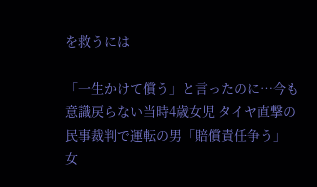を救うには

「一生かけて償う」と言ったのに…今も意識戻らない当時4歳女児 タイヤ直撃の民事裁判で運転の男「賠償責任争う」 女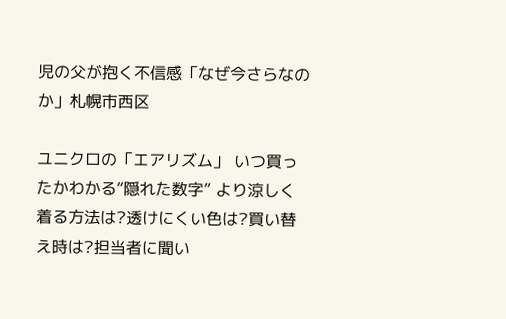児の父が抱く不信感「なぜ今さらなのか」札幌市西区

ユニクロの「エアリズム」 いつ買ったかわかる“隠れた数字” より涼しく着る方法は?透けにくい色は?買い替え時は?担当者に聞い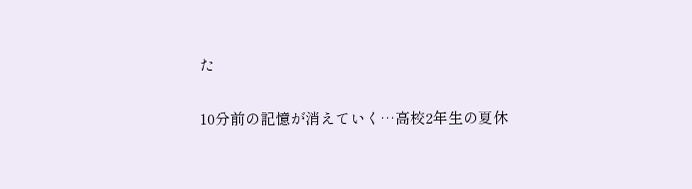た

10分前の記憶が消えていく…高校2年生の夏休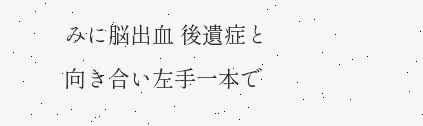みに脳出血 後遺症と向き合い左手一本で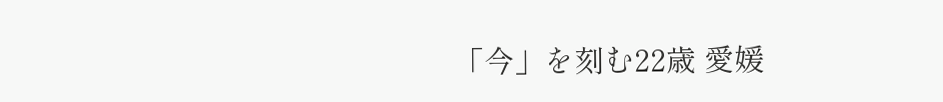「今」を刻む22歳 愛媛